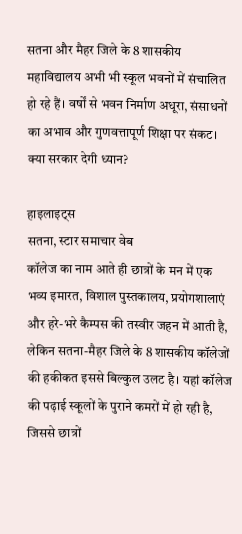सतना और मैहर जिले के 8 शासकीय महाविद्यालय अभी भी स्कूल भवनों में संचालित हो रहे हैं। वर्षों से भवन निर्माण अधूरा, संसाधनों का अभाव और गुणवत्तापूर्ण शिक्षा पर संकट। क्या सरकार देगी ध्यान?

हाइलाइट्स
सतना, स्टार समाचार वेब
कॉलेज का नाम आते ही छात्रों के मन में एक भव्य इमारत, विशाल पुस्तकालय, प्रयोगशालाएं और हरे-भरे कैम्पस की तस्वीर जहन में आती है, लेकिन सतना-मैहर जिले के 8 शासकीय कॉलेजों की हकीकत इससे बिल्कुल उलट है। यहां कॉलेज की पढ़ाई स्कूलों के पुराने कमरों में हो रही है, जिससे छात्रों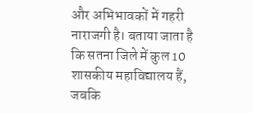और अभिभावकों में गहरी नाराजगी है। बताया जाता है कि सतना जिले में कुल 10 शासकीय महाविद्यालय हैं, जबकि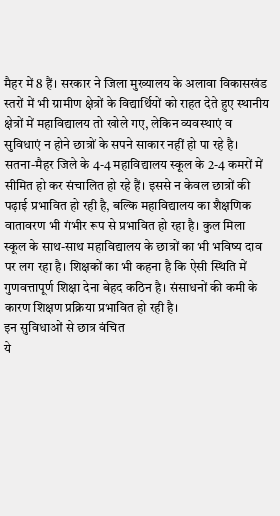मैहर में 8 हैं। सरकार ने जिला मुख्यालय के अलावा विकासखंड स्तरों में भी ग्रामीण क्षेत्रों के विद्यार्थियों को राहत देते हुए स्थानीय क्षेत्रों में महाविद्यालय तो खोले गए, लेकिन व्यवस्थाएं व सुविधाएं न होने छात्रों के सपने साकार नहीं हो पा रहे है। सतना-मैहर जिले के 4-4 महाविद्यालय स्कूल के 2-4 कमरों में सीमित हो कर संचालित हो रहे हैं। इससे न केवल छात्रों की पढ़ाई प्रभावित हो रही है, बल्कि महाविद्यालय का शैक्षणिक वातावरण भी गंभीर रूप से प्रभावित हो रहा है। कुल मिला स्कूल के साथ-साथ महाविद्यालय के छात्रों का भी भविष्य दाव पर लग रहा है। शिक्षकों का भी कहना है कि ऐसी स्थिति में गुणवत्तापूर्ण शिक्षा देना बेहद कठिन है। संसाधनों की कमी के कारण शिक्षण प्रक्रिया प्रभावित हो रही है।
इन सुविधाओं से छात्र वंचित
ये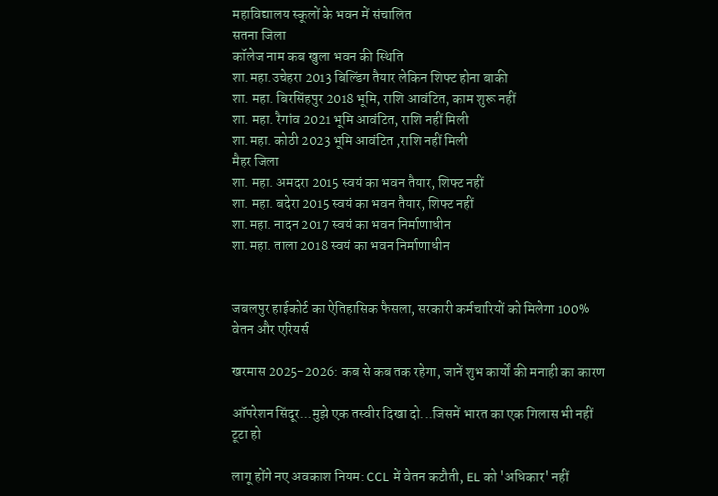महाविद्यालय स्कूलों के भवन में संचालित
सतना जिला
कॉलेज नाम कब खुला भवन की स्थिति
शा.महा.उचेहरा 2013 बिल्डिंग तैयार लेकिन शिफ्ट होना बाकी
शा. महा. बिरसिंहपुर 2018 भूमि, राशि आवंटित, काम शुरू नहीं
शा. महा. रैगांव 2021 भूमि आवंटित, राशि नहीं मिली
शा.महा. कोठी 2023 भूमि आवंटित ,राशि नहीं मिली
मैहर जिला
शा. महा. अमदरा 2015 स्वयं का भवन तैयार, शिफ्ट नहीं
शा. महा. बदेरा 2015 स्वयं का भवन तैयार, शिफ्ट नहीं
शा.महा. नादन 2017 स्वयं का भवन निर्माणाधीन
शा.महा. ताला 2018 स्वयं का भवन निर्माणाधीन


जबलपुर हाईकोर्ट का ऐतिहासिक फैसला, सरकारी कर्मचारियों को मिलेगा 100% वेतन और एरियर्स

खरमास 2025-2026: कब से कब तक रहेगा, जानें शुभ कार्यों की मनाही का कारण

ऑपरेशन सिंदूर...मुझे एक तस्वीर दिखा दो...जिसमें भारत का एक गिलास भी नहीं टूटा हो

लागू होंगे नए अवकाश नियम: CCL में वेतन कटौती, EL को 'अधिकार' नहीं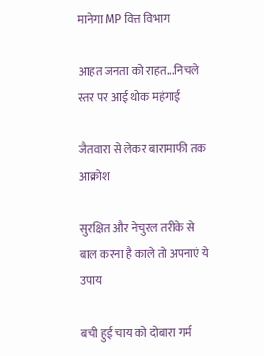मानेगा MP वित्त विभाग

आहत जनता को राहत...निचले स्तर पर आई थोक महंगाई

जैतवारा से लेकर बारामाफी तक आक्रोश

सुरक्षित और नेचुरल तरीके से बाल करना है काले तो अपनाएं ये उपाय

बची हुई चाय को दोबारा गर्म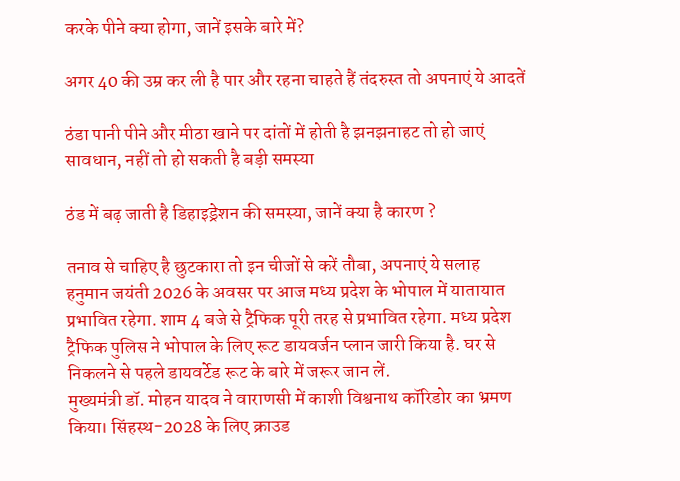करके पीने क्या होगा, जानें इसके बारे में?

अगर 40 की उम्र कर ली है पार और रहना चाहते हैं तंदरुस्त तो अपनाएं ये आदतें

ठंडा पानी पीने और मीठा खाने पर दांतों में होती है झनझनाहट तो हो जाएं सावधान, नहीं तो हो सकती है बड़ी समस्या

ठंड में बढ़ जाती है डिहाइड्रेशन की समस्या, जानें क्या है कारण ?

तनाव से चाहिए है छुटकारा तो इन चीजों से करें तौबा, अपनाएं ये सलाह
हनुमान जयंती 2026 के अवसर पर आज मध्य प्रदेश के भोपाल में यातायात प्रभावित रहेगा. शाम 4 बजे से ट्रैफिक पूरी तरह से प्रभावित रहेगा. मध्य प्रदेश ट्रैफिक पुलिस ने भोपाल के लिए रूट डायवर्जन प्लान जारी किया है. घर से निकलने से पहले डायवर्टेड रूट के बारे में जरूर जान लें.
मुख्यमंत्री डॉ. मोहन यादव ने वाराणसी में काशी विश्वनाथ कॉरिडोर का भ्रमण किया। सिंहस्थ-2028 के लिए क्राउड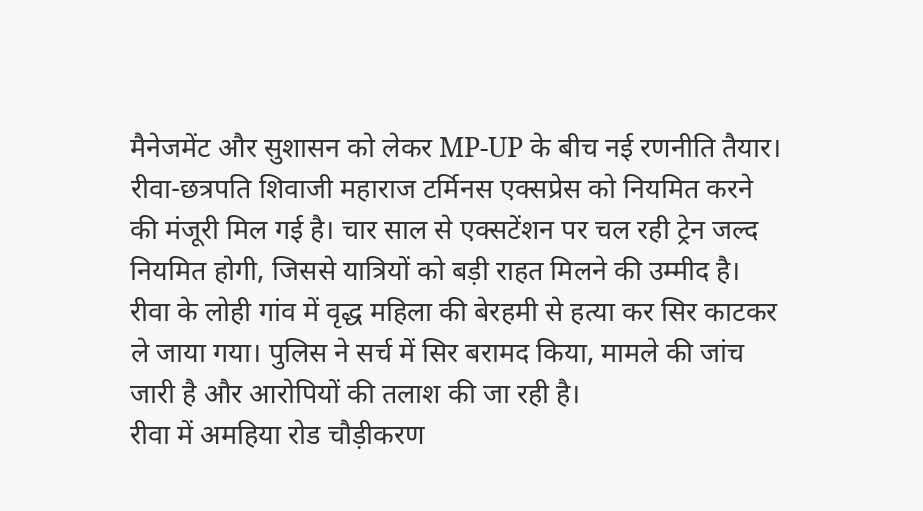मैनेजमेंट और सुशासन को लेकर MP-UP के बीच नई रणनीति तैयार।
रीवा-छत्रपति शिवाजी महाराज टर्मिनस एक्सप्रेस को नियमित करने की मंजूरी मिल गई है। चार साल से एक्सटेंशन पर चल रही ट्रेन जल्द नियमित होगी, जिससे यात्रियों को बड़ी राहत मिलने की उम्मीद है।
रीवा के लोही गांव में वृद्ध महिला की बेरहमी से हत्या कर सिर काटकर ले जाया गया। पुलिस ने सर्च में सिर बरामद किया, मामले की जांच जारी है और आरोपियों की तलाश की जा रही है।
रीवा में अमहिया रोड चौड़ीकरण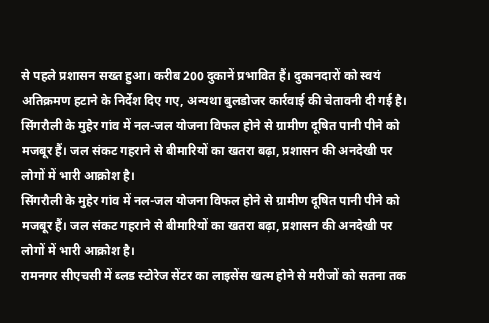से पहले प्रशासन सख्त हुआ। करीब 200 दुकानें प्रभावित हैं। दुकानदारों को स्वयं अतिक्रमण हटाने के निर्देश दिए गए, अन्यथा बुलडोजर कार्रवाई की चेतावनी दी गई है।
सिंगरौली के मुहेर गांव में नल-जल योजना विफल होने से ग्रामीण दूषित पानी पीने को मजबूर हैं। जल संकट गहराने से बीमारियों का खतरा बढ़ा, प्रशासन की अनदेखी पर लोगों में भारी आक्रोश है।
सिंगरौली के मुहेर गांव में नल-जल योजना विफल होने से ग्रामीण दूषित पानी पीने को मजबूर हैं। जल संकट गहराने से बीमारियों का खतरा बढ़ा, प्रशासन की अनदेखी पर लोगों में भारी आक्रोश है।
रामनगर सीएचसी में ब्लड स्टोरेज सेंटर का लाइसेंस खत्म होने से मरीजों को सतना तक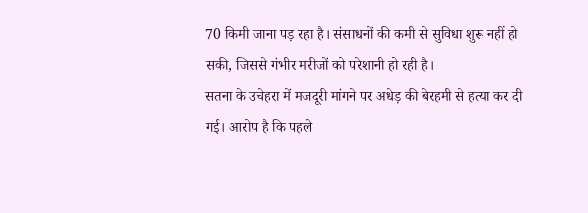70 किमी जाना पड़ रहा है। संसाधनों की कमी से सुविधा शुरू नहीं हो सकी, जिससे गंभीर मरीजों को परेशानी हो रही है।
सतना के उचेहरा में मजदूरी मांगने पर अधेड़ की बेरहमी से हत्या कर दी गई। आरोप है कि पहले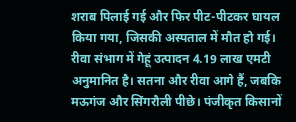शराब पिलाई गई और फिर पीट-पीटकर घायल किया गया, जिसकी अस्पताल में मौत हो गई।
रीवा संभाग में गेहूं उत्पादन 4.19 लाख एमटी अनुमानित है। सतना और रीवा आगे हैं, जबकि मऊगंज और सिंगरौली पीछे। पंजीकृत किसानों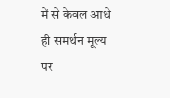में से केवल आधे ही समर्थन मूल्य पर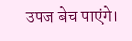उपज बेच पाएंगे।